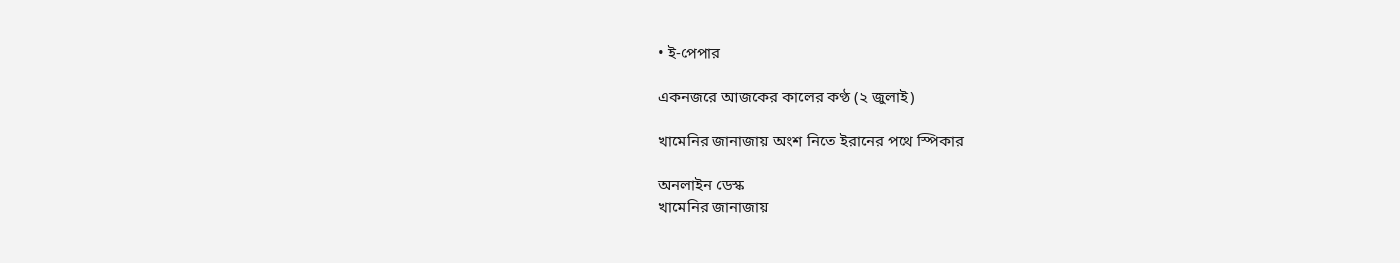• ই-পেপার

একনজরে আজকের কালের কণ্ঠ (২ জুলাই)

খামেনির জানাজায় অংশ নিতে ইরানের পথে স্পিকার

অনলাইন ডেস্ক
খামেনির জানাজায়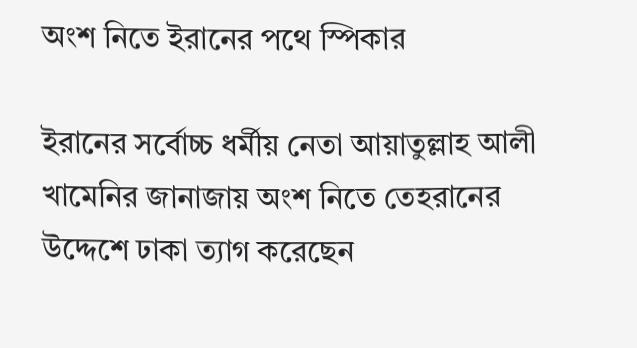অংশ নিতে ইরানের পথে স্পিকার

ইরানের সর্বোচ্চ ধর্মীয় নেতা আয়াতুল্লাহ আলী খামেনির জানাজায় অংশ নিতে তেহরানের উদ্দেশে ঢাকা ত্যাগ করেছেন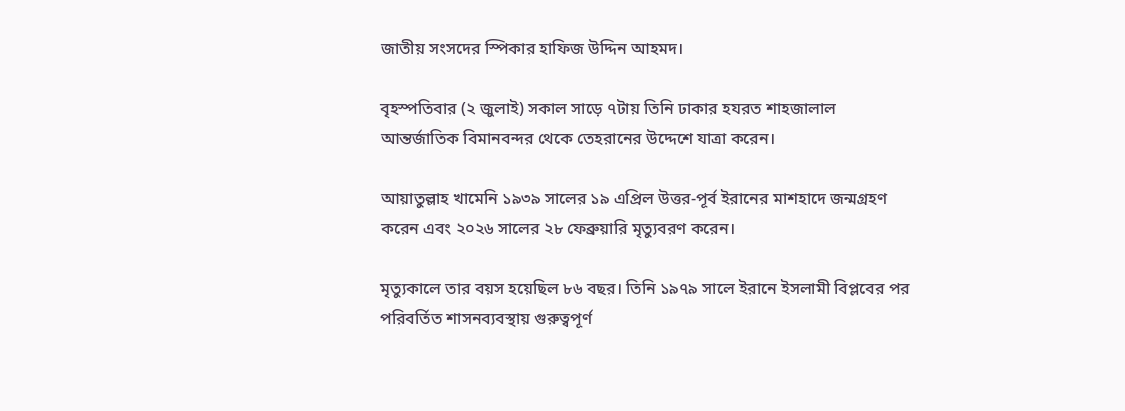জাতীয় সংসদের স্পিকার হাফিজ উদ্দিন আহমদ।

বৃহস্পতিবার (২ জুলাই) সকাল সাড়ে ৭টায় তিনি ঢাকার হযরত শাহজালাল আন্তর্জাতিক বিমানবন্দর থেকে তেহরানের উদ্দেশে যাত্রা করেন।

আয়াতুল্লাহ খামেনি ১৯৩৯ সালের ১৯ এপ্রিল উত্তর-পূর্ব ইরানের মাশহাদে জন্মগ্রহণ করেন এবং ২০২৬ সালের ২৮ ফেব্রুয়ারি মৃত্যুবরণ করেন।

মৃত্যুকালে তার বয়স হয়েছিল ৮৬ বছর। তিনি ১৯৭৯ সালে ইরানে ইসলামী বিপ্লবের পর পরিবর্তিত শাসনব্যবস্থায় গুরুত্বপূর্ণ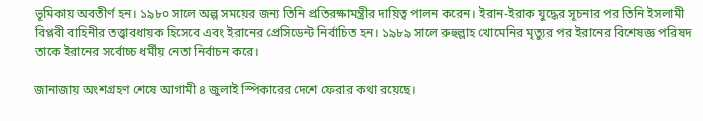ভূমিকায় অবতীর্ণ হন। ১৯৮০ সালে অল্প সময়ের জন্য তিনি প্রতিরক্ষামন্ত্রীর দায়িত্ব পালন করেন। ইরান-ইরাক যুদ্ধের সূচনার পর তিনি ইসলামী বিপ্লবী বাহিনীর তত্ত্বাবধায়ক হিসেবে এবং ইরানের প্রেসিডেন্ট নির্বাচিত হন। ১৯৮৯ সালে রুহুল্লাহ খোমেনির মৃত্যুর পর ইরানের বিশেষজ্ঞ পরিষদ তাকে ইরানের সর্বোচ্চ ধর্মীয় নেতা নির্বাচন করে।

জানাজায় অংশগ্রহণ শেষে আগামী ৪ জুলাই স্পিকারের দেশে ফেরার কথা রয়েছে।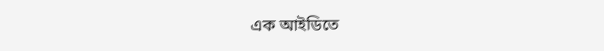এক আইডিতে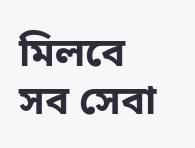মিলবে সব সেবা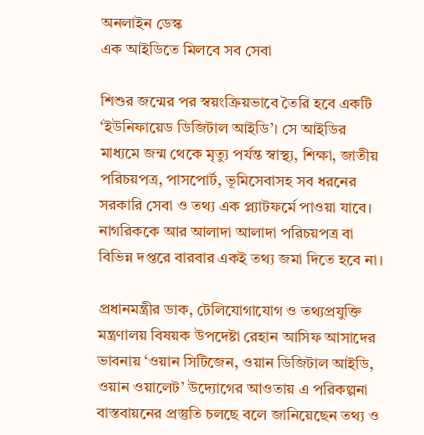অনলাইন ডেস্ক
এক আইডিতে মিলবে সব সেবা

শিশুর জন্মের পর স্বয়ংক্রিয়ভাবে তৈরি হবে একটি ‘ইউনিফায়েড ডিজিটাল আইডি’। সে আইডির মাধ্যমে জন্ম থেকে মৃত্যু পর্যন্ত স্বাস্থ্য, শিক্ষা, জাতীয় পরিচয়পত্র, পাসপোর্ট, ভূমিসেবাসহ সব ধরনের সরকারি সেবা ও তথ্য এক প্ল্যাটফর্মে পাওয়া যাবে। নাগরিককে আর আলাদা আলাদা পরিচয়পত্র বা বিভিন্ন দপ্তরে বারবার একই তথ্য জমা দিতে হবে না।

প্রধানমন্ত্রীর ডাক, টেলিযোগাযোগ ও তথ্যপ্রযুক্তি মন্ত্রণালয় বিষয়ক উপদেষ্টা রেহান আসিফ আসাদের ভাবনায় ‘ওয়ান সিটিজেন, ওয়ান ডিজিটাল আইডি, ওয়ান ওয়ালেট’ উদ্যোগের আওতায় এ পরিকল্পনা বাস্তবায়নের প্রস্তুতি চলছে বলে জানিয়েছেন তথ্য ও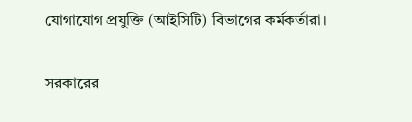যোগাযোগ প্রযুক্তি (আইসিটি) বিভাগের কর্মকর্তারা।

সরকারের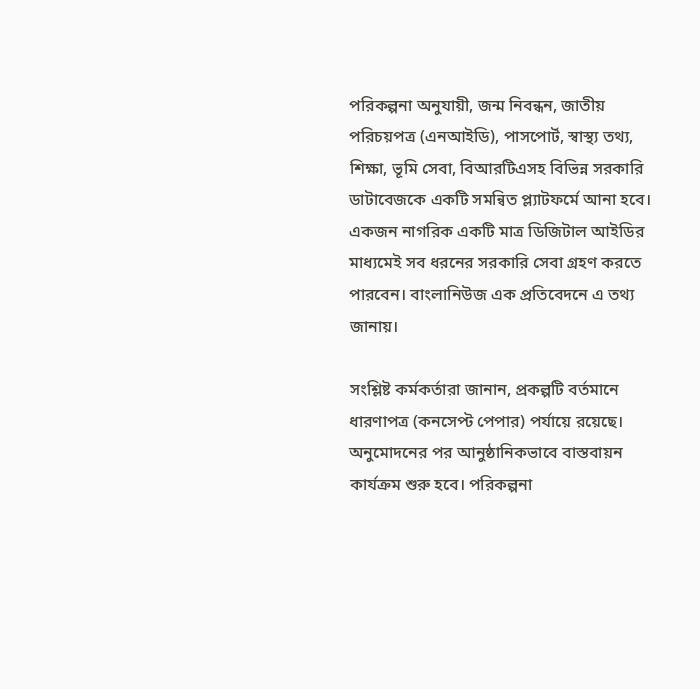পরিকল্পনা অনুযায়ী, জন্ম নিবন্ধন, জাতীয় পরিচয়পত্র (এনআইডি), পাসপোর্ট, স্বাস্থ্য তথ্য, শিক্ষা, ভূমি সেবা, বিআরটিএসহ বিভিন্ন সরকারি ডাটাবেজকে একটি সমন্বিত প্ল্যাটফর্মে আনা হবে। একজন নাগরিক একটি মাত্র ডিজিটাল আইডির মাধ্যমেই সব ধরনের সরকারি সেবা গ্রহণ করতে পারবেন। বাংলানিউজ এক প্রতিবেদনে এ তথ্য জানায়।

সংশ্লিষ্ট কর্মকর্তারা জানান, প্রকল্পটি বর্তমানে ধারণাপত্র (কনসেপ্ট পেপার) পর্যায়ে রয়েছে। অনুমোদনের পর আনুষ্ঠানিকভাবে বাস্তবায়ন কার্যক্রম শুরু হবে। পরিকল্পনা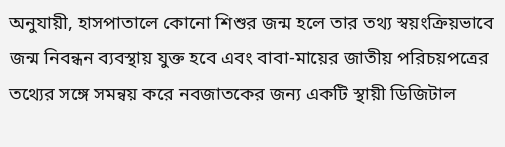অনুযায়ী, হাসপাতালে কোনো শিশুর জন্ম হলে তার তথ্য স্বয়ংক্রিয়ভাবে জন্ম নিবন্ধন ব্যবস্থায় যুক্ত হবে এবং বাবা-মায়ের জাতীয় পরিচয়পত্রের তথ্যের সঙ্গে সমন্বয় করে নবজাতকের জন্য একটি স্থায়ী ডিজিটাল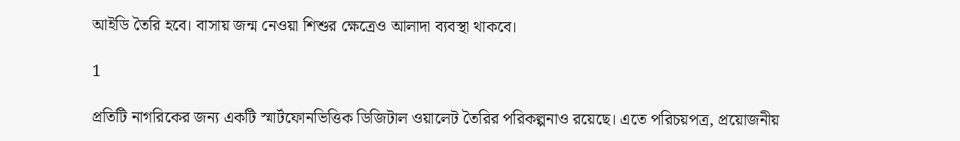আইডি তৈরি হবে। বাসায় জন্ম নেওয়া শিশুর ক্ষেত্রেও আলাদা ব্যবস্থা থাকবে।

1

প্রতিটি নাগরিকের জন্য একটি স্মার্টফোনভিত্তিক ডিজিটাল ওয়ালেট তৈরির পরিকল্পনাও রয়েছে। এতে পরিচয়পত্র, প্রয়োজনীয়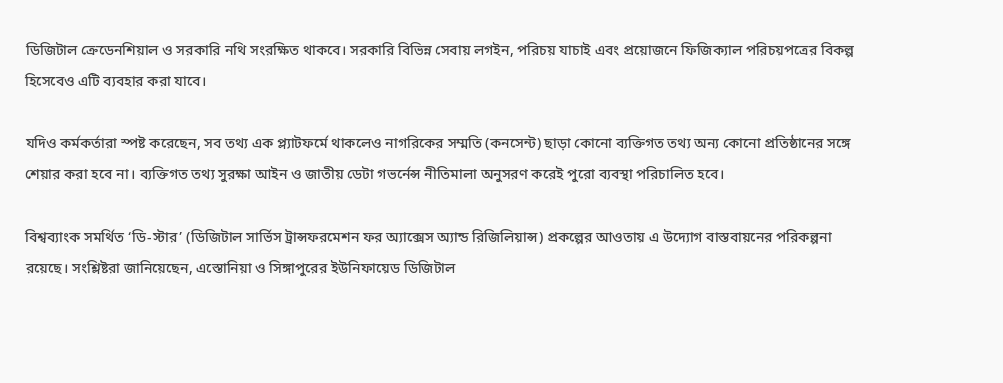ডিজিটাল ক্রেডেনশিয়াল ও সরকারি নথি সংরক্ষিত থাকবে। সরকারি বিভিন্ন সেবায় লগইন, পরিচয় যাচাই এবং প্রয়োজনে ফিজিক্যাল পরিচয়পত্রের বিকল্প হিসেবেও এটি ব্যবহার করা যাবে।

যদিও কর্মকর্তারা স্পষ্ট করেছেন, সব তথ্য এক প্ল্যাটফর্মে থাকলেও নাগরিকের সম্মতি (কনসেন্ট) ছাড়া কোনো ব্যক্তিগত তথ্য অন্য কোনো প্রতিষ্ঠানের সঙ্গে শেয়ার করা হবে না। ব্যক্তিগত তথ্য সুরক্ষা আইন ও জাতীয় ডেটা গভর্নেন্স নীতিমালা অনুসরণ করেই পুরো ব্যবস্থা পরিচালিত হবে।

বিশ্বব্যাংক সমর্থিত ‘ডি-স্টার’ (ডিজিটাল সার্ভিস ট্রান্সফরমেশন ফর অ্যাক্সেস অ্যান্ড রিজিলিয়ান্স) প্রকল্পের আওতায় এ উদ্যোগ বাস্তবায়নের পরিকল্পনা রয়েছে। সংশ্লিষ্টরা জানিয়েছেন, এস্তোনিয়া ও সিঙ্গাপুরের ইউনিফায়েড ডিজিটাল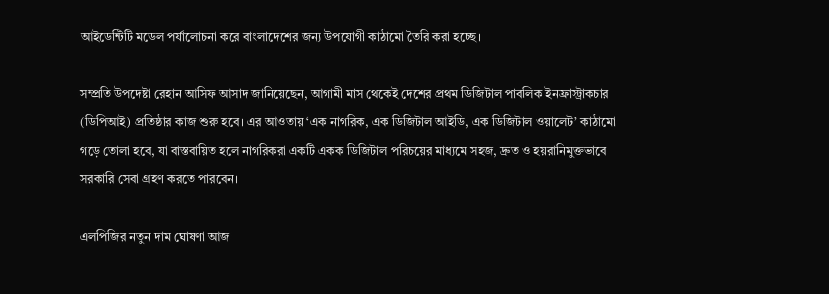আইডেন্টিটি মডেল পর্যালোচনা করে বাংলাদেশের জন্য উপযোগী কাঠামো তৈরি করা হচ্ছে।

সম্প্রতি উপদেষ্টা রেহান আসিফ আসাদ জানিয়েছেন, আগামী মাস থেকেই দেশের প্রথম ডিজিটাল পাবলিক ইনফ্রাস্ট্রাকচার (ডিপিআই) প্রতিষ্ঠার কাজ শুরু হবে। এর আওতায় ‘এক নাগরিক, এক ডিজিটাল আইডি, এক ডিজিটাল ওয়ালেট’ কাঠামো গড়ে তোলা হবে, যা বাস্তবায়িত হলে নাগরিকরা একটি একক ডিজিটাল পরিচয়ের মাধ্যমে সহজ, দ্রুত ও হয়রানিমুক্তভাবে সরকারি সেবা গ্রহণ করতে পারবেন।

এলপিজির নতুন দাম ঘোষণা আজ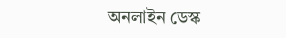অনলাইন ডেস্ক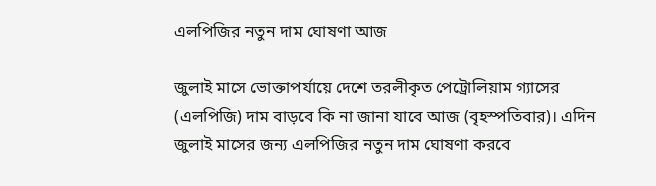এলপিজির নতুন দাম ঘোষণা আজ

জুলাই মাসে ভোক্তাপর্যায়ে দেশে তরলীকৃত পেট্রোলিয়াম গ্যাসের (এলপিজি) দাম বাড়বে কি না জানা যাবে আজ (বৃহস্পতিবার)। এদিন জুলাই মাসের জন্য এলপিজির নতুন দাম ঘোষণা করবে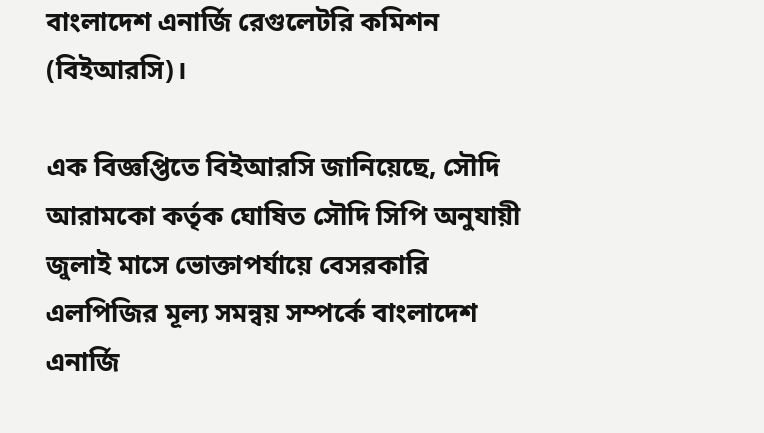বাংলাদেশ এনার্জি রেগুলেটরি কমিশন (বিইআরসি)।

এক বিজ্ঞপ্তিতে বিইআরসি জানিয়েছে, সৌদি আরামকো কর্তৃক ঘোষিত সৌদি সিপি অনুযায়ী জুলাই মাসে ভোক্তাপর্যায়ে বেসরকারি এলপিজির মূল্য সমন্বয় সম্পর্কে বাংলাদেশ এনার্জি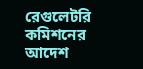রেগুলেটরি কমিশনের আদেশ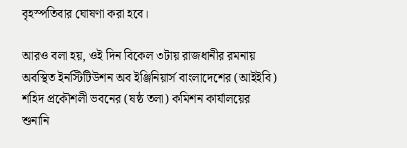বৃহস্পতিবার ঘোষণা করা হবে।

আরও বলা হয়, ওই দিন বিকেল ৩টায় রাজধানীর রমনায় অবস্থিত ইনস্টিটিউশন অব ইঞ্জিনিয়ার্স বাংলাদেশের (আইইবি) শহিদ প্রকৌশলী ভবনের (ষষ্ঠ তলা) কমিশন কার্যালয়ের শুনানি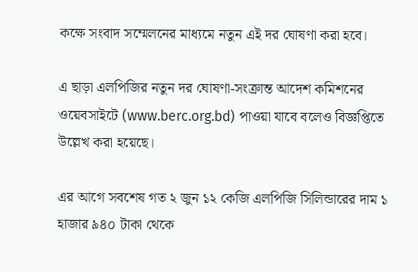কক্ষে সংবাদ সম্মেলনের মাধ্যমে নতুন এই দর ঘোষণা করা হবে।

এ ছাড়া এলপিজির নতুন দর ঘোষণা-সংক্রান্ত আদেশ কমিশনের ওয়েবসাইটে (www.berc.org.bd) পাওয়া যাবে বলেও বিজ্ঞপ্তিতে উল্লেখ করা হয়েছে।

এর আগে সবশেষ গত ২ জুন ১২ কেজি এলপিজি সিলিন্ডারের দাম ১ হাজার ৯৪০ টাকা থেকে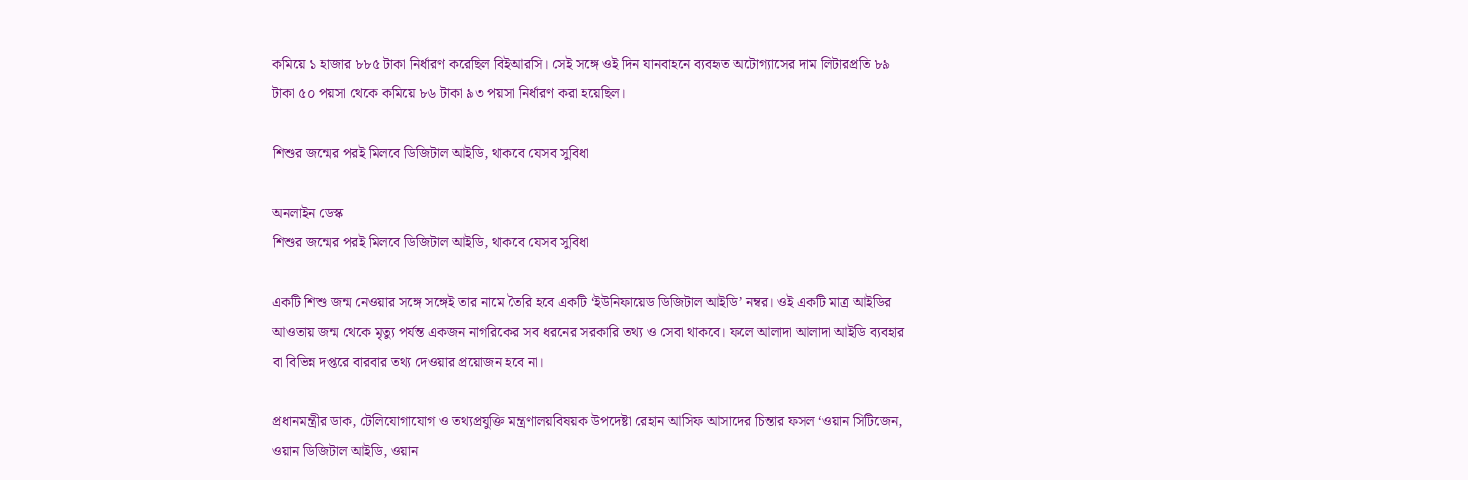কমিয়ে ১ হাজার ৮৮৫ টাকা নির্ধারণ করেছিল বিইআরসি। সেই সঙ্গে ওই দিন যানবাহনে ব্যবহৃত অটোগ্যাসের দাম লিটারপ্রতি ৮৯ টাকা ৫০ পয়সা থেকে কমিয়ে ৮৬ টাকা ৯৩ পয়সা নির্ধারণ করা হয়েছিল।

শিশুর জন্মের পরই মিলবে ডিজিটাল আইডি, থাকবে যেসব সুবিধা

অনলাইন ডেস্ক
শিশুর জন্মের পরই মিলবে ডিজিটাল আইডি, থাকবে যেসব সুবিধা

একটি শিশু জন্ম নেওয়ার সঙ্গে সঙ্গেই তার নামে তৈরি হবে একটি ‘ইউনিফায়েড ডিজিটাল আইডি’ নম্বর। ওই একটি মাত্র আইডির আওতায় জন্ম থেকে মৃত্যু পর্যন্ত একজন নাগরিকের সব ধরনের সরকারি তথ্য ও সেবা থাকবে। ফলে আলাদা আলাদা আইডি ব্যবহার বা বিভিন্ন দপ্তরে বারবার তথ্য দেওয়ার প্রয়োজন হবে না।

প্রধানমন্ত্রীর ডাক, টেলিযোগাযোগ ও তথ্যপ্রযুক্তি মন্ত্রণালয়বিষয়ক উপদেষ্টা রেহান আসিফ আসাদের চিন্তার ফসল ‘ওয়ান সিটিজেন, ওয়ান ডিজিটাল আইডি, ওয়ান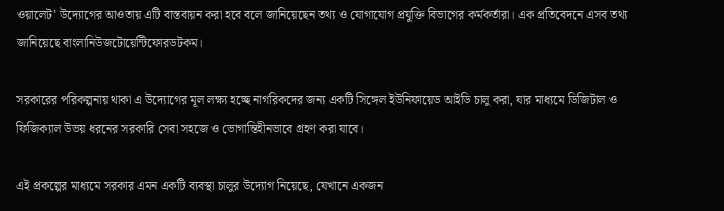ওয়ালেট’ উদ্যোগের আওতায় এটি বাস্তবায়ন করা হবে বলে জানিয়েছেন তথ্য ও যোগাযোগ প্রযুক্তি বিভাগের কর্মকর্তারা। এক প্রতিবেদনে এসব তথ্য জানিয়েছে বাংলানিউজটোয়েন্টিফোরডটকম।

সরকারের পরিকল্পনায় থাকা এ উদ্যোগের মূল লক্ষ্য হচ্ছে নাগরিকদের জন্য একটি সিঙ্গেল ইউনিফায়েড আইডি চালু করা, যার মাধ্যমে ডিজিটাল ও ফিজিক্যাল উভয় ধরনের সরকারি সেবা সহজে ও ভোগান্তিহীনভাবে গ্রহণ করা যাবে।

এই প্রকল্পের মাধ্যমে সরকার এমন একটি ব্যবস্থা চালুর উদ্যোগ নিয়েছে, যেখানে একজন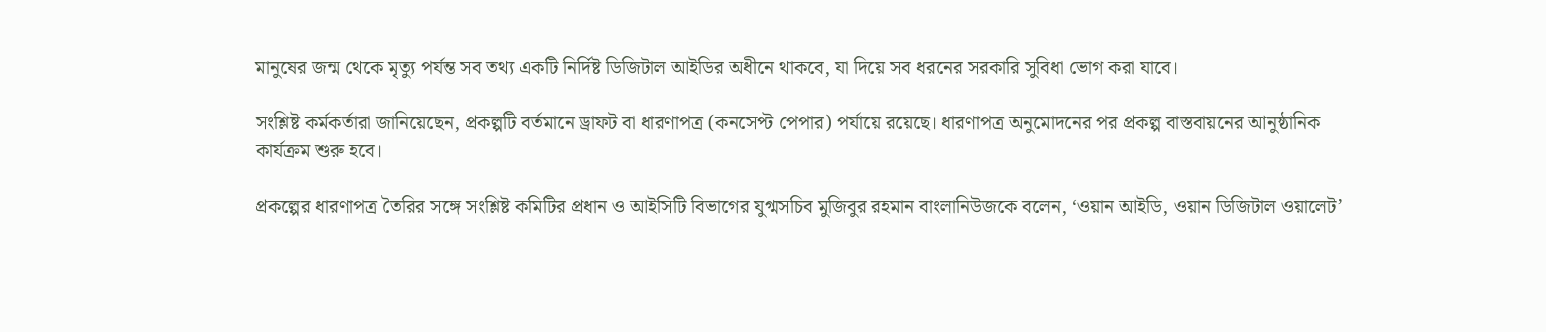মানুষের জন্ম থেকে মৃত্যু পর্যন্ত সব তথ্য একটি নির্দিষ্ট ডিজিটাল আইডির অধীনে থাকবে, যা দিয়ে সব ধরনের সরকারি সুবিধা ভোগ করা যাবে।

সংশ্লিষ্ট কর্মকর্তারা জানিয়েছেন, প্রকল্পটি বর্তমানে ড্রাফট বা ধারণাপত্র (কনসেপ্ট পেপার) পর্যায়ে রয়েছে। ধারণাপত্র অনুমোদনের পর প্রকল্প বাস্তবায়নের আনুষ্ঠানিক কার্যক্রম শুরু হবে।

প্রকল্পের ধারণাপত্র তৈরির সঙ্গে সংশ্লিষ্ট কমিটির প্রধান ও আইসিটি বিভাগের যুগ্মসচিব মুজিবুর রহমান বাংলানিউজকে বলেন, ‘ওয়ান আইডি, ওয়ান ডিজিটাল ওয়ালেট’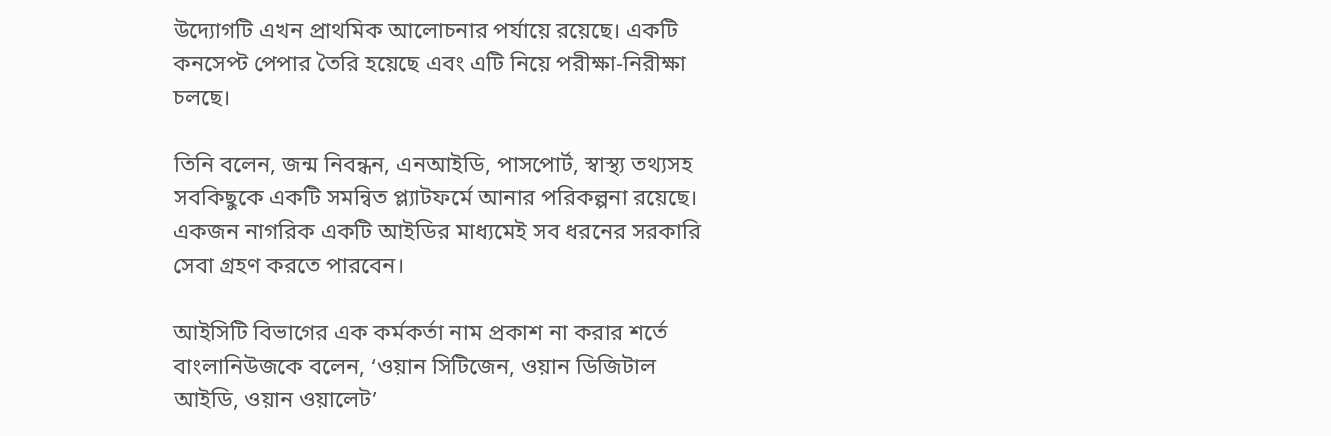উদ্যোগটি এখন প্রাথমিক আলোচনার পর্যায়ে রয়েছে। একটি কনসেপ্ট পেপার তৈরি হয়েছে এবং এটি নিয়ে পরীক্ষা-নিরীক্ষা চলছে।

তিনি বলেন, জন্ম নিবন্ধন, এনআইডি, পাসপোর্ট, স্বাস্থ্য তথ্যসহ সবকিছুকে একটি সমন্বিত প্ল্যাটফর্মে আনার পরিকল্পনা রয়েছে। একজন নাগরিক একটি আইডির মাধ্যমেই সব ধরনের সরকারি সেবা গ্রহণ করতে পারবেন।

আইসিটি বিভাগের এক কর্মকর্তা নাম প্রকাশ না করার শর্তে বাংলানিউজকে বলেন, ‘ওয়ান সিটিজেন, ওয়ান ডিজিটাল আইডি, ওয়ান ওয়ালেট’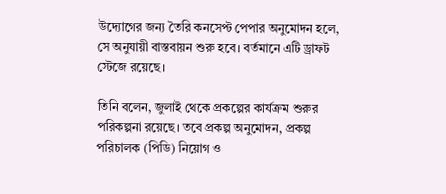উদ্যোগের জন্য তৈরি কনসেপ্ট পেপার অনুমোদন হলে, সে অনুযায়ী বাস্তবায়ন শুরু হবে। বর্তমানে এটি ড্রাফট স্টেজে রয়েছে।

তিনি বলেন, জুলাই থেকে প্রকল্পের কার্যক্রম শুরুর পরিকল্পনা রয়েছে। তবে প্রকল্প অনুমোদন, প্রকল্প পরিচালক (পিডি) নিয়োগ ও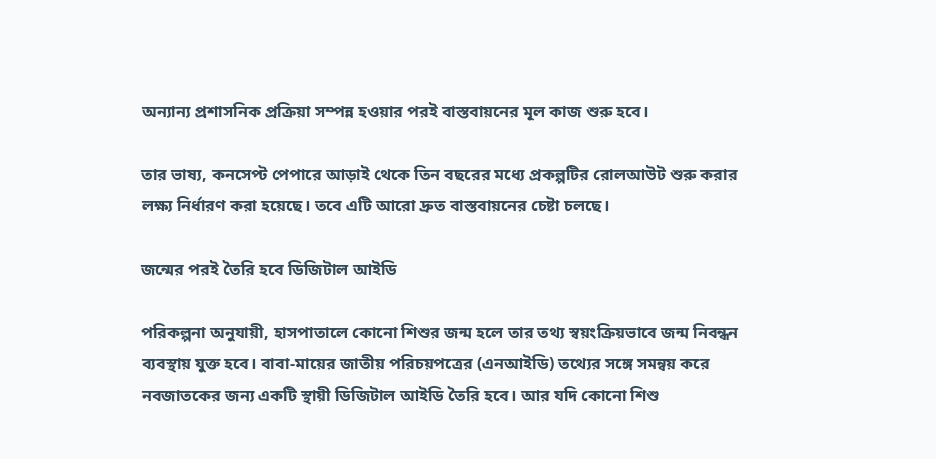অন্যান্য প্রশাসনিক প্রক্রিয়া সম্পন্ন হওয়ার পরই বাস্তবায়নের মূল কাজ শুরু হবে।

তার ভাষ্য, কনসেপ্ট পেপারে আড়াই থেকে তিন বছরের মধ্যে প্রকল্পটির রোলআউট শুরু করার লক্ষ্য নির্ধারণ করা হয়েছে। তবে এটি আরো দ্রুত বাস্তবায়নের চেষ্টা চলছে।

জন্মের পরই তৈরি হবে ডিজিটাল আইডি

পরিকল্পনা অনুযায়ী, হাসপাতালে কোনো শিশুর জন্ম হলে তার তথ্য স্বয়ংক্রিয়ভাবে জন্ম নিবন্ধন ব্যবস্থায় যুক্ত হবে। বাবা-মায়ের জাতীয় পরিচয়পত্রের (এনআইডি) তথ্যের সঙ্গে সমন্বয় করে নবজাতকের জন্য একটি স্থায়ী ডিজিটাল আইডি তৈরি হবে। আর যদি কোনো শিশু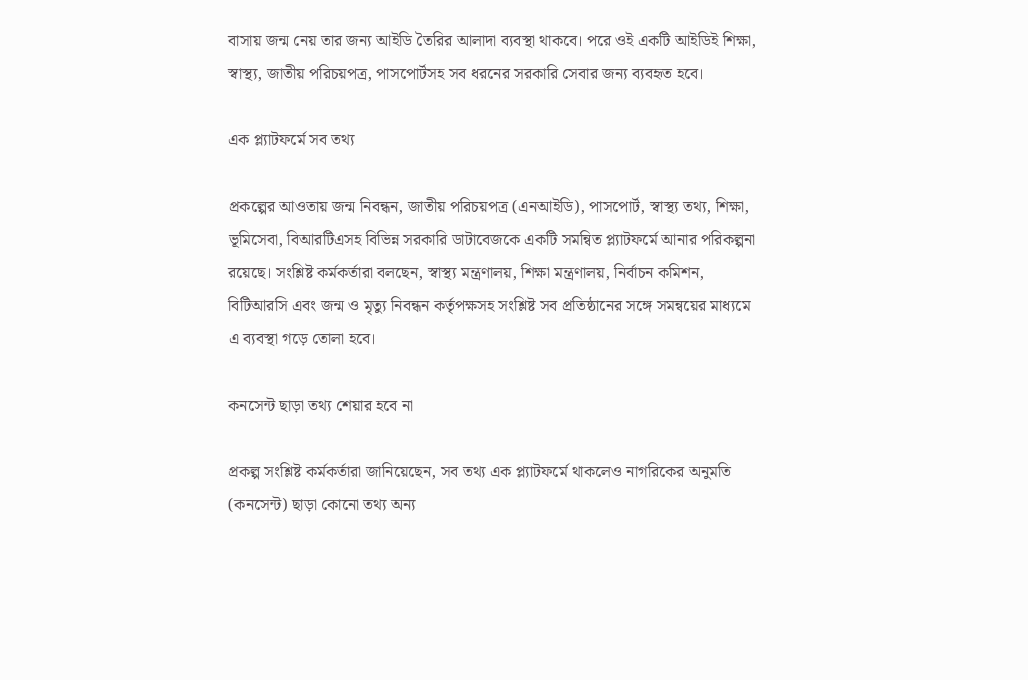বাসায় জন্ম নেয় তার জন্য আইডি তৈরির আলাদা ব্যবস্থা থাকবে। পরে ওই একটি আইডিই শিক্ষা, স্বাস্থ্য, জাতীয় পরিচয়পত্র, পাসপোর্টসহ সব ধরনের সরকারি সেবার জন্য ব্যবহৃত হবে।

এক প্ল্যাটফর্মে সব তথ্য

প্রকল্পের আওতায় জন্ম নিবন্ধন, জাতীয় পরিচয়পত্র (এনআইডি), পাসপোর্ট, স্বাস্থ্য তথ্য, শিক্ষা, ভূমিসেবা, বিআরটিএসহ বিভিন্ন সরকারি ডাটাবেজকে একটি সমন্বিত প্ল্যাটফর্মে আনার পরিকল্পনা রয়েছে। সংশ্লিষ্ট কর্মকর্তারা বলছেন, স্বাস্থ্য মন্ত্রণালয়, শিক্ষা মন্ত্রণালয়, নির্বাচন কমিশন, বিটিআরসি এবং জন্ম ও মৃত্যু নিবন্ধন কর্তৃপক্ষসহ সংশ্লিষ্ট সব প্রতিষ্ঠানের সঙ্গে সমন্বয়ের মাধ্যমে এ ব্যবস্থা গড়ে তোলা হবে।

কনসেন্ট ছাড়া তথ্য শেয়ার হবে না

প্রকল্প সংশ্লিষ্ট কর্মকর্তারা জানিয়েছেন, সব তথ্য এক প্ল্যাটফর্মে থাকলেও নাগরিকের অনুমতি (কনসেন্ট) ছাড়া কোনো তথ্য অন্য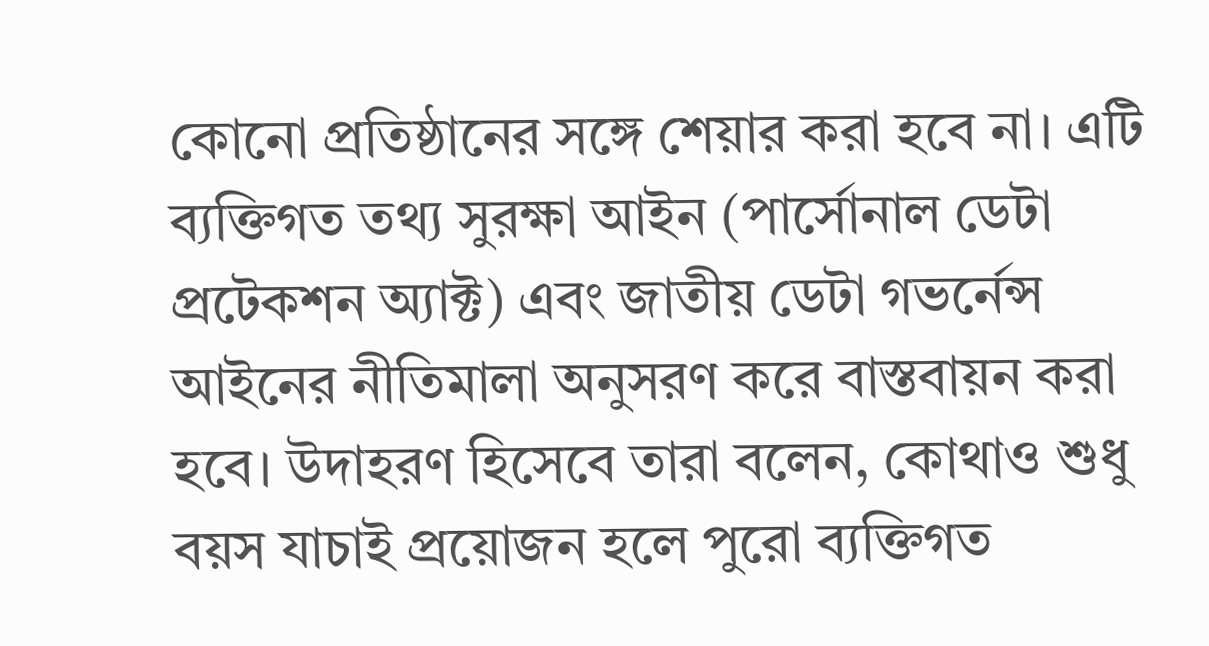কোনো প্রতিষ্ঠানের সঙ্গে শেয়ার করা হবে না। এটি ব্যক্তিগত তথ্য সুরক্ষা আইন (পার্সোনাল ডেটা প্রটেকশন অ্যাক্ট) এবং জাতীয় ডেটা গভর্নেন্স আইনের নীতিমালা অনুসরণ করে বাস্তবায়ন করা হবে। উদাহরণ হিসেবে তারা বলেন, কোথাও শুধু বয়স যাচাই প্রয়োজন হলে পুরো ব্যক্তিগত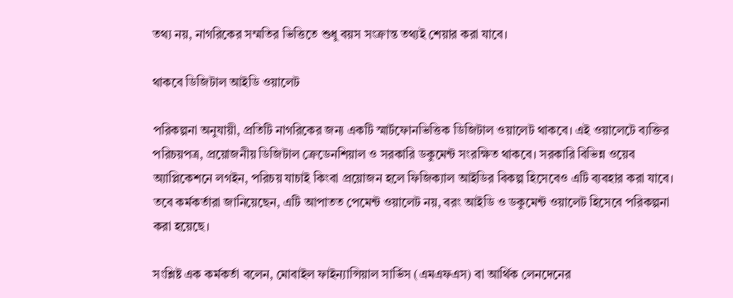তথ্য নয়, নাগরিকের সম্মতির ভিত্তিতে শুধু বয়স সংক্রান্ত তথ্যই শেয়ার করা যাবে।

থাকবে ডিজিটাল আইডি ওয়ালেট

পরিকল্পনা অনুযায়ী, প্রতিটি নাগরিকের জন্য একটি স্মার্টফোনভিত্তিক ডিজিটাল ওয়ালেট থাকবে। এই ওয়ালেটে ব্যক্তির পরিচয়পত্র, প্রয়োজনীয় ডিজিটাল ক্রেডেনশিয়াল ও সরকারি ডকুমেন্ট সংরক্ষিত থাকবে। সরকারি বিভিন্ন ওয়েব অ্যাপ্লিকেশনে লগইন, পরিচয় যাচাই কিংবা প্রয়োজন হলে ফিজিক্যাল আইডির বিকল্প হিসেবেও এটি ব্যবহার করা যাবে। তবে কর্মকর্তারা জানিয়েছেন, এটি আপাতত পেমেন্ট ওয়ালেট নয়, বরং আইডি ও ডকুমেন্ট ওয়ালেট হিসেবে পরিকল্পনা করা হয়েছে।

সংশ্লিষ্ট এক কর্মকর্তা বলেন, মোবাইল ফাইন্যান্সিয়াল সার্ভিস (এমএফএস) বা আর্থিক লেনদেনের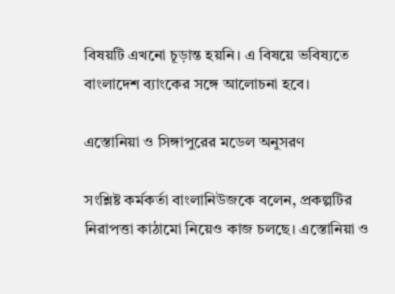বিষয়টি এখনো চূড়ান্ত হয়নি। এ বিষয়ে ভবিষ্যতে বাংলাদেশ ব্যাংকের সঙ্গে আলোচনা হবে।

এস্তোনিয়া ও সিঙ্গাপুরের মডেল অনুসরণ

সংশ্লিষ্ট কর্মকর্তা বাংলানিউজকে বলেন, প্রকল্পটির নিরাপত্তা কাঠামো নিয়েও কাজ চলছে। এস্তোনিয়া ও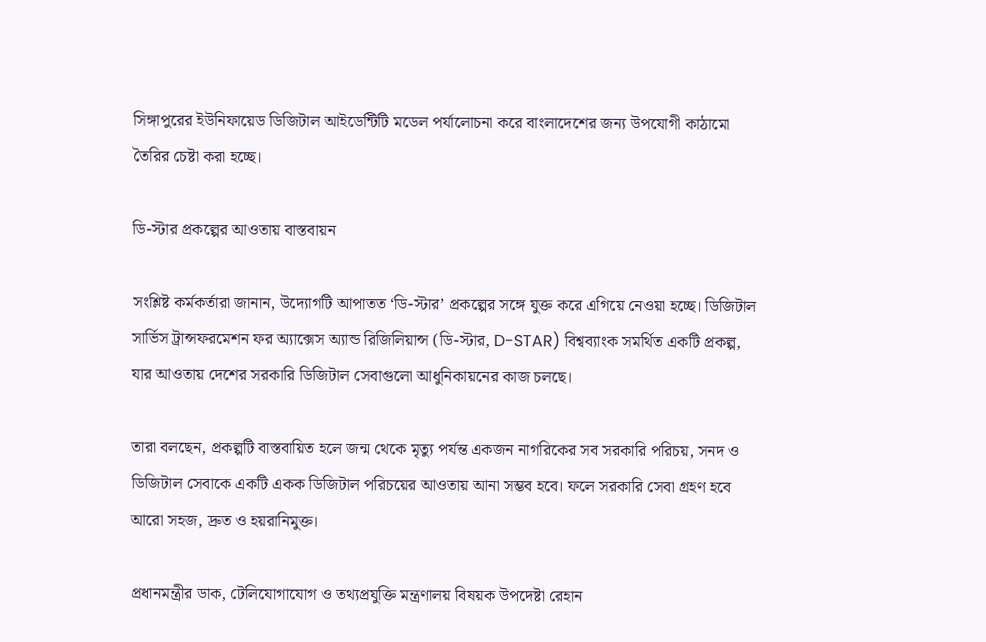সিঙ্গাপুরের ইউনিফায়েড ডিজিটাল আইডেন্টিটি মডেল পর্যালোচনা করে বাংলাদেশের জন্য উপযোগী কাঠামো তৈরির চেষ্টা করা হচ্ছে।

ডি-স্টার প্রকল্পের আওতায় বাস্তবায়ন

সংশ্লিষ্ট কর্মকর্তারা জানান, উদ্যোগটি আপাতত ‘ডি-স্টার’ প্রকল্পের সঙ্গে যুক্ত করে এগিয়ে নেওয়া হচ্ছে। ডিজিটাল সার্ভিস ট্রান্সফরমেশন ফর অ্যাক্সেস অ্যান্ড রিজিলিয়ান্স (ডি-স্টার, D-STAR) বিশ্বব্যাংক সমর্থিত একটি প্রকল্প, যার আওতায় দেশের সরকারি ডিজিটাল সেবাগুলো আধুনিকায়নের কাজ চলছে।

তারা বলছেন, প্রকল্পটি বাস্তবায়িত হলে জন্ম থেকে মৃত্যু পর্যন্ত একজন নাগরিকের সব সরকারি পরিচয়, সনদ ও ডিজিটাল সেবাকে একটি একক ডিজিটাল পরিচয়ের আওতায় আনা সম্ভব হবে। ফলে সরকারি সেবা গ্রহণ হবে আরো সহজ, দ্রুত ও হয়রানিমুক্ত।

প্রধানমন্ত্রীর ডাক, টেলিযোগাযোগ ও তথ্যপ্রযুক্তি মন্ত্রণালয় বিষয়ক উপদেষ্টা রেহান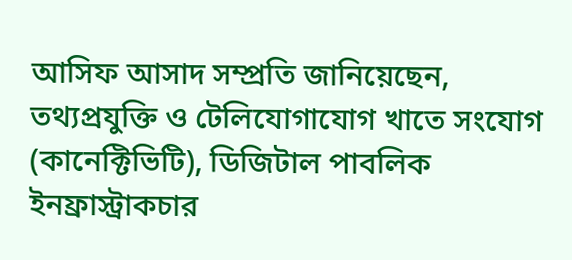আসিফ আসাদ সম্প্রতি জানিয়েছেন, তথ্যপ্রযুক্তি ও টেলিযোগাযোগ খাতে সংযোগ (কানেক্টিভিটি), ডিজিটাল পাবলিক ইনফ্রাস্ট্রাকচার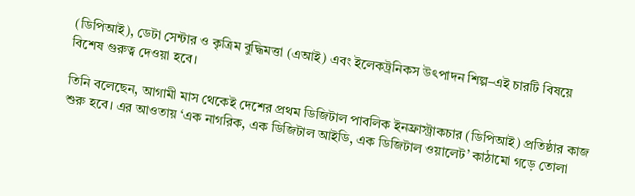(ডিপিআই), ডেটা সেন্টার ও কৃত্রিম বুদ্ধিমত্তা (এআই) এবং ইলেকট্রনিকস উৎপাদন শিল্প–এই চারটি বিষয়ে বিশেষ গুরুত্ব দেওয়া হবে।

তিনি বলেছেন, আগামী মাস থেকেই দেশের প্রথম ডিজিটাল পাবলিক ইনফ্রাস্ট্রাকচার (ডিপিআই) প্রতিষ্ঠার কাজ শুরু হবে। এর আওতায় ‘এক নাগরিক, এক ডিজিটাল আইডি, এক ডিজিটাল ওয়ালেট’ কাঠামো গড়ে তোলা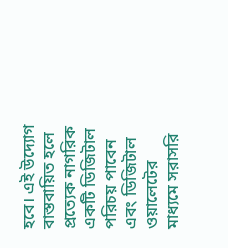হবে। এই উদ্যোগ বাস্তবায়িত হলে প্রত্যেক নাগরিক একটি ডিজিটাল পরিচয় পাবেন এবং ডিজিটাল ওয়ালেটের মাধ্যমে সরাসরি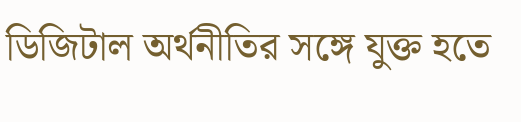ডিজিটাল অর্থনীতির সঙ্গে যুক্ত হতে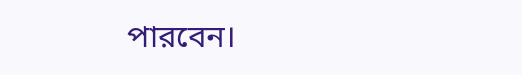পারবেন।